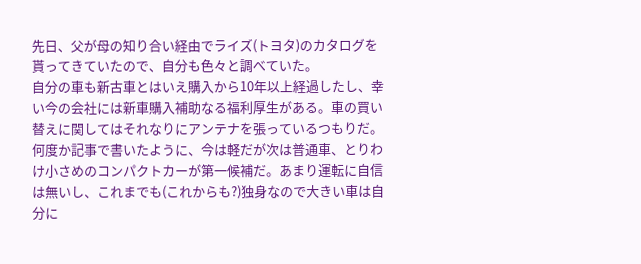先日、父が母の知り合い経由でライズ(トヨタ)のカタログを貰ってきていたので、自分も色々と調べていた。
自分の車も新古車とはいえ購入から10年以上経過したし、幸い今の会社には新車購入補助なる福利厚生がある。車の買い替えに関してはそれなりにアンテナを張っているつもりだ。
何度か記事で書いたように、今は軽だが次は普通車、とりわけ小さめのコンパクトカーが第一候補だ。あまり運転に自信は無いし、これまでも(これからも?)独身なので大きい車は自分に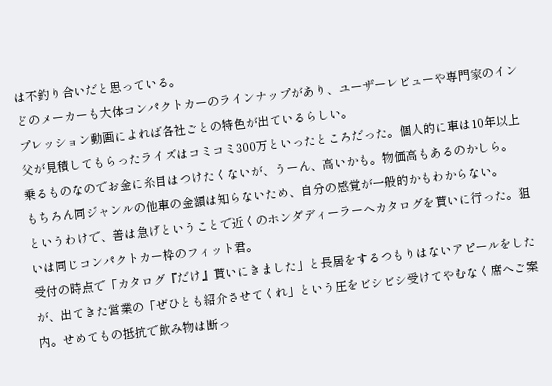は不釣り合いだと思っている。
どのメーカーも大体コンパクトカーのラインナップがあり、ユーザーレビューや専門家のインプレッション動画によれば各社ごとの特色が出ているらしい。
父が見積してもらったライズはコミコミ300万といったところだった。個人的に車は10年以上乗るものなのでお金に糸目はつけたくないが、うーん、高いかも。物価高もあるのかしら。
もちろん同ジャンルの他車の金額は知らないため、自分の感覚が一般的かもわからない。
というわけで、善は急げということで近くのホンダディーラーへカタログを貰いに行った。狙いは同じコンパクトカー枠のフィット君。
受付の時点で「カタログ『だけ』貰いにきました」と長居をするつもりはないアピールをしたが、出てきた営業の「ぜひとも紹介させてくれ」という圧をビシビシ受けてやむなく席へご案内。せめてもの抵抗で飲み物は断っ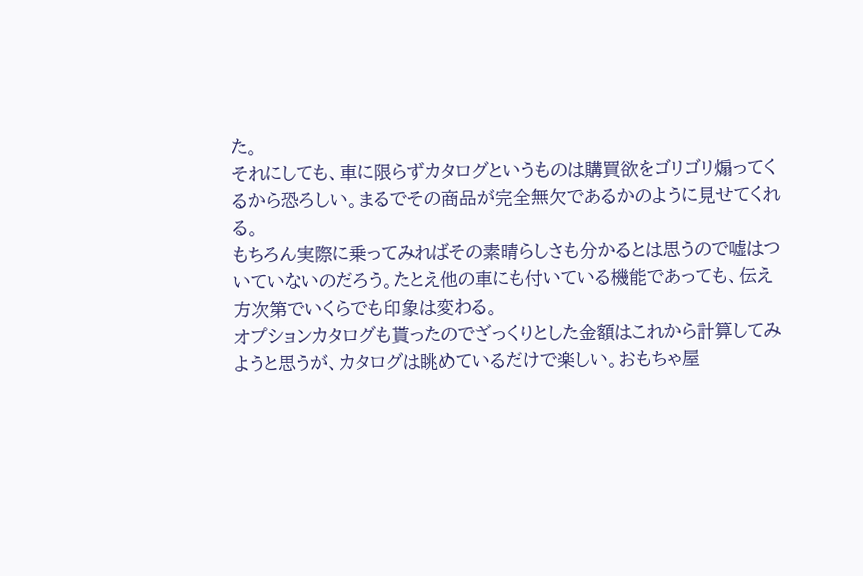た。
それにしても、車に限らずカタログというものは購買欲をゴリゴリ煽ってくるから恐ろしい。まるでその商品が完全無欠であるかのように見せてくれる。
もちろん実際に乗ってみればその素晴らしさも分かるとは思うので嘘はついていないのだろう。たとえ他の車にも付いている機能であっても、伝え方次第でいくらでも印象は変わる。
オプションカタログも貰ったのでざっくりとした金額はこれから計算してみようと思うが、カタログは眺めているだけで楽しい。おもちゃ屋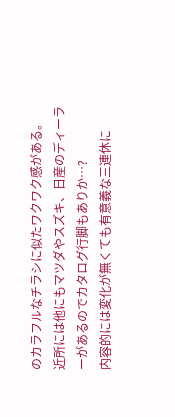のカラフルなチラシに似たワクワク感がある。
近所には他にもマツダやスズキ、日産のディーラーがあるのでカタログ行脚もありか…?
内容的には変化が無くても有意義な三連休に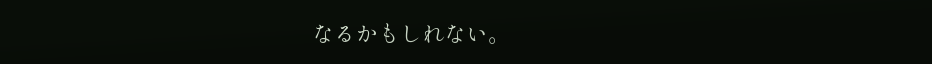なるかもしれない。